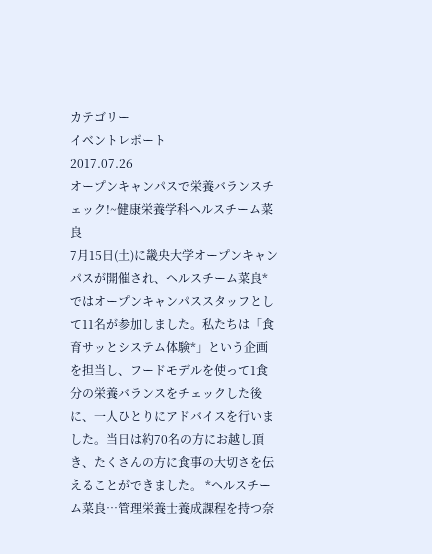カテゴリー
イベントレポート
2017.07.26
オープンキャンパスで栄養バランスチェック!~健康栄養学科ヘルスチーム菜良
7月15日(土)に畿央大学オープンキャンパスが開催され、ヘルスチーム菜良*ではオープンキャンパススタッフとして11名が参加しました。私たちは「食育サッとシステム体験*」という企画を担当し、フードモデルを使って1食分の栄養バランスをチェックした後に、一人ひとりにアドバイスを行いました。当日は約70名の方にお越し頂き、たくさんの方に食事の大切さを伝えることができました。 *ヘルスチーム菜良…管理栄養士養成課程を持つ奈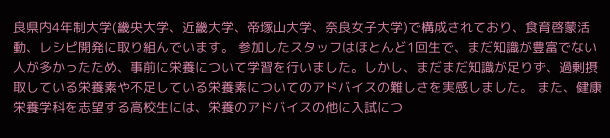良県内4年制大学(畿央大学、近畿大学、帝塚山大学、奈良女子大学)で構成されており、食育啓蒙活動、レシピ開発に取り組んでいます。 参加したスタッフはほとんど1回生で、まだ知識が豊富でない人が多かったため、事前に栄養について学習を行いました。しかし、まだまだ知識が足りず、過剰摂取している栄養素や不足している栄養素についてのアドバイスの難しさを実感しました。 また、健康栄養学科を志望する高校生には、栄養のアドバイスの他に入試につ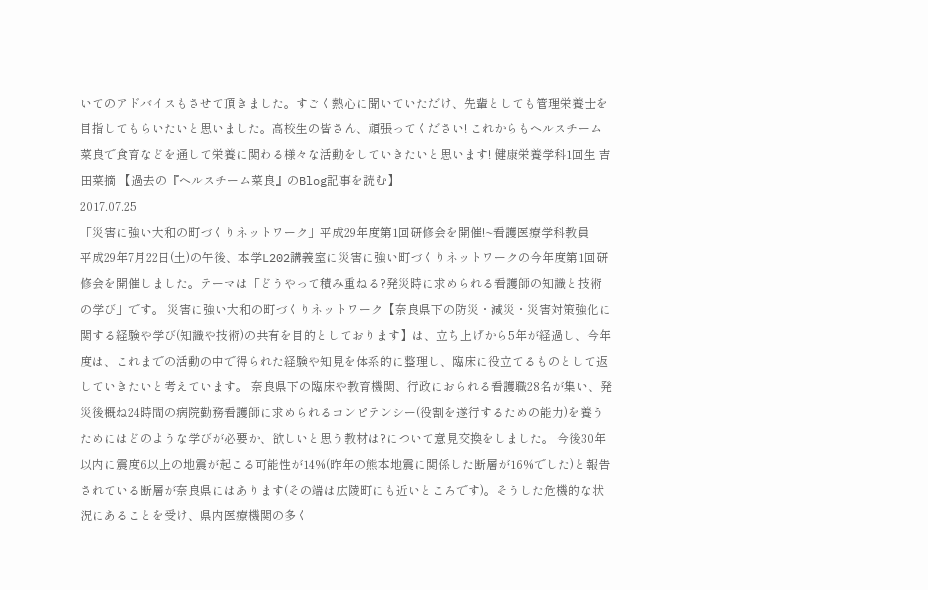いてのアドバイスもさせて頂きました。すごく熱心に聞いていただけ、先輩としても管理栄養士を目指してもらいたいと思いました。高校生の皆さん、頑張ってください! これからもヘルスチーム菜良で食育などを通して栄養に関わる様々な活動をしていきたいと思います! 健康栄養学科1回生 吉田菜摘 【過去の『ヘルスチーム菜良』のBlog記事を読む】
2017.07.25
「災害に強い大和の町づくりネットワーク」平成29年度第1回研修会を開催!~看護医療学科教員
平成29年7月22日(土)の午後、本学L202講義室に災害に強い町づくりネットワークの今年度第1回研修会を開催しました。テーマは「どうやって積み重ねる?発災時に求められる看護師の知識と技術の学び」です。 災害に強い大和の町づくりネットワーク【奈良県下の防災・減災・災害対策強化に関する経験や学び(知識や技術)の共有を目的としております】は、立ち上げから5年が経過し、今年度は、これまでの活動の中で得られた経験や知見を体系的に整理し、臨床に役立てるものとして返していきたいと考えています。 奈良県下の臨床や教育機関、行政におられる看護職28名が集い、発災後概ね24時間の病院勤務看護師に求められるコンピテンシー(役割を遂行するための能力)を養うためにはどのような学びが必要か、欲しいと思う教材は?について意見交換をしました。 今後30年以内に震度6以上の地震が起こる可能性が14%(昨年の熊本地震に関係した断層が16%でした)と報告されている断層が奈良県にはあります(その端は広陵町にも近いところです)。そうした危機的な状況にあることを受け、県内医療機関の多く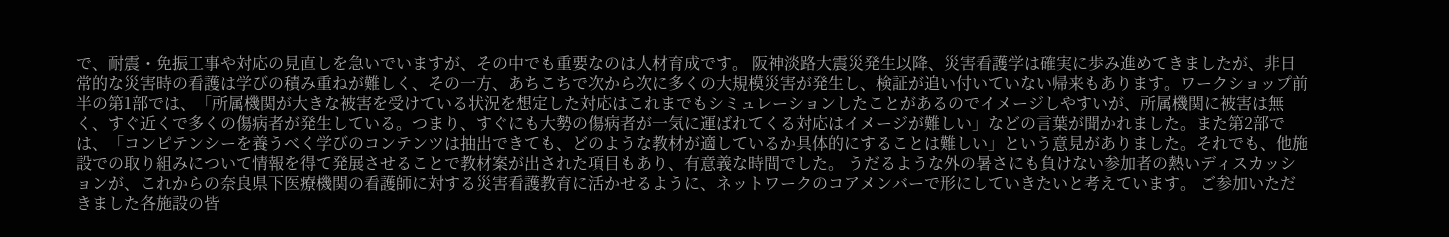で、耐震・免振工事や対応の見直しを急いでいますが、その中でも重要なのは人材育成です。 阪神淡路大震災発生以降、災害看護学は確実に歩み進めてきましたが、非日常的な災害時の看護は学びの積み重ねが難しく、その一方、あちこちで次から次に多くの大規模災害が発生し、検証が追い付いていない帰来もあります。ワークショップ前半の第1部では、「所属機関が大きな被害を受けている状況を想定した対応はこれまでもシミュレーションしたことがあるのでイメージしやすいが、所属機関に被害は無く、すぐ近くで多くの傷病者が発生している。つまり、すぐにも大勢の傷病者が一気に運ばれてくる対応はイメージが難しい」などの言葉が聞かれました。また第2部では、「コンピテンシーを養うべく学びのコンテンツは抽出できても、どのような教材が適しているか具体的にすることは難しい」という意見がありました。それでも、他施設での取り組みについて情報を得て発展させることで教材案が出された項目もあり、有意義な時間でした。 うだるような外の暑さにも負けない参加者の熱いディスカッションが、これからの奈良県下医療機関の看護師に対する災害看護教育に活かせるように、ネットワークのコアメンバーで形にしていきたいと考えています。 ご参加いただきました各施設の皆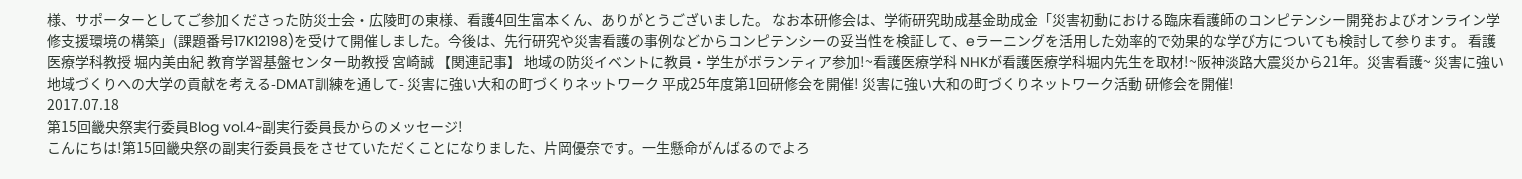様、サポーターとしてご参加くださった防災士会・広陵町の東様、看護4回生富本くん、ありがとうございました。 なお本研修会は、学術研究助成基金助成金「災害初動における臨床看護師のコンピテンシー開発およびオンライン学修支援環境の構築」(課題番号17K12198)を受けて開催しました。今後は、先行研究や災害看護の事例などからコンピテンシーの妥当性を検証して、eラーニングを活用した効率的で効果的な学び方についても検討して参ります。 看護医療学科教授 堀内美由紀 教育学習基盤センター助教授 宮崎誠 【関連記事】 地域の防災イベントに教員・学生がボランティア参加!~看護医療学科 NHKが看護医療学科堀内先生を取材!~阪神淡路大震災から21年。災害看護~ 災害に強い地域づくりへの大学の貢献を考える-DMAT訓練を通して- 災害に強い大和の町づくりネットワーク 平成25年度第1回研修会を開催! 災害に強い大和の町づくりネットワーク活動 研修会を開催!
2017.07.18
第15回畿央祭実行委員Blog vol.4~副実行委員長からのメッセージ!
こんにちは!第15回畿央祭の副実行委員長をさせていただくことになりました、片岡優奈です。一生懸命がんばるのでよろ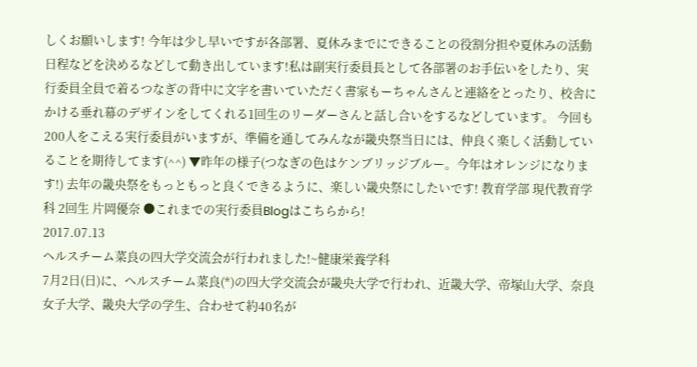しくお願いします! 今年は少し早いですが各部署、夏休みまでにできることの役割分担や夏休みの活動日程などを決めるなどして動き出しています!私は副実行委員長として各部署のお手伝いをしたり、実行委員全員で着るつなぎの背中に文字を書いていただく書家もーちゃんさんと連絡をとったり、校舎にかける垂れ幕のデザインをしてくれる1回生のリーダーさんと話し合いをするなどしています。 今回も200人をこえる実行委員がいますが、準備を通してみんなが畿央祭当日には、仲良く楽しく活動していることを期待してます(^^) ▼昨年の様子(つなぎの色はケンブリッジブルー。今年はオレンジになります!) 去年の畿央祭をもっともっと良くできるように、楽しい畿央祭にしたいです! 教育学部 現代教育学科 2回生 片岡優奈 ●これまでの実行委員Blogはこちらから!
2017.07.13
ヘルスチーム菜良の四大学交流会が行われました!~健康栄養学科
7月2日(日)に、ヘルスチーム菜良(*)の四大学交流会が畿央大学で行われ、近畿大学、帝塚山大学、奈良女子大学、畿央大学の学生、合わせて約40名が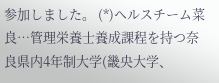参加しました。 (*)ヘルスチーム菜良…管理栄養士養成課程を持つ奈良県内4年制大学(畿央大学、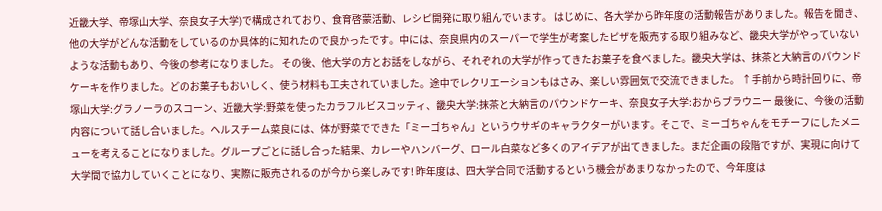近畿大学、帝塚山大学、奈良女子大学)で構成されており、食育啓蒙活動、レシピ開発に取り組んでいます。 はじめに、各大学から昨年度の活動報告がありました。報告を聞き、他の大学がどんな活動をしているのか具体的に知れたので良かったです。中には、奈良県内のスーパーで学生が考案したピザを販売する取り組みなど、畿央大学がやっていないような活動もあり、今後の参考になりました。 その後、他大学の方とお話をしながら、それぞれの大学が作ってきたお菓子を食べました。畿央大学は、抹茶と大納言のパウンドケーキを作りました。どのお菓子もおいしく、使う材料も工夫されていました。途中でレクリエーションもはさみ、楽しい雰囲気で交流できました。 ↑手前から時計回りに、帝塚山大学:グラノーラのスコーン、近畿大学:野菜を使ったカラフルビスコッティ、畿央大学:抹茶と大納言のパウンドケーキ、奈良女子大学:おからブラウニー 最後に、今後の活動内容について話し合いました。ヘルスチーム菜良には、体が野菜でできた「ミーゴちゃん」というウサギのキャラクターがいます。そこで、ミーゴちゃんをモチーフにしたメニューを考えることになりました。グループごとに話し合った結果、カレーやハンバーグ、ロール白菜など多くのアイデアが出てきました。まだ企画の段階ですが、実現に向けて大学間で協力していくことになり、実際に販売されるのが今から楽しみです! 昨年度は、四大学合同で活動するという機会があまりなかったので、今年度は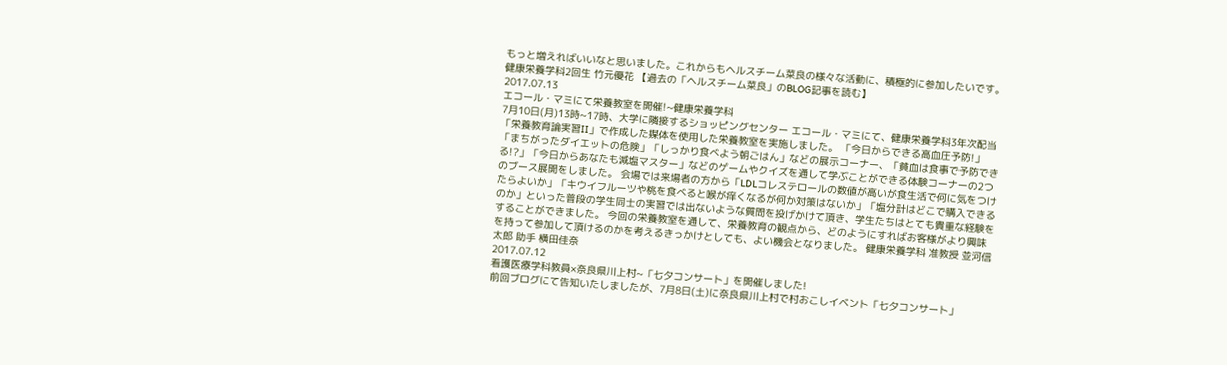もっと増えればいいなと思いました。これからもヘルスチーム菜良の様々な活動に、積極的に参加したいです。 健康栄養学科2回生 竹元優花 【過去の「ヘルスチーム菜良」のBLOG記事を読む】
2017.07.13
エコール・マミにて栄養教室を開催!~健康栄養学科
7月10日(月)13時~17時、大学に隣接するショッピングセンター エコール・マミにて、健康栄養学科3年次配当「栄養教育論実習II」で作成した媒体を使用した栄養教室を実施しました。 「今日からできる高血圧予防!」「まちがったダイエットの危険」「しっかり食べよう朝ごはん」などの展示コーナー、「貧血は食事で予防できる!?」「今日からあなたも減塩マスター」などのゲームやクイズを通して学ぶことができる体験コーナーの2つのブース展開をしました。 会場では来場者の方から「LDLコレステロールの数値が高いが食生活で何に気をつけたらよいか」「キウイフルーツや桃を食べると喉が痒くなるが何か対策はないか」「塩分計はどこで購入できるのか」といった普段の学生同士の実習では出ないような質問を投げかけて頂き、学生たちはとても貴重な経験をすることができました。 今回の栄養教室を通して、栄養教育の観点から、どのようにすればお客様がより興味を持って参加して頂けるのかを考えるきっかけとしても、よい機会となりました。 健康栄養学科 准教授 並河信太郎 助手 横田佳奈
2017.07.12
看護医療学科教員×奈良県川上村~「七夕コンサート」を開催しました!
前回ブログにて告知いたしましたが、7月8日(土)に奈良県川上村で村おこしイベント「七夕コンサート」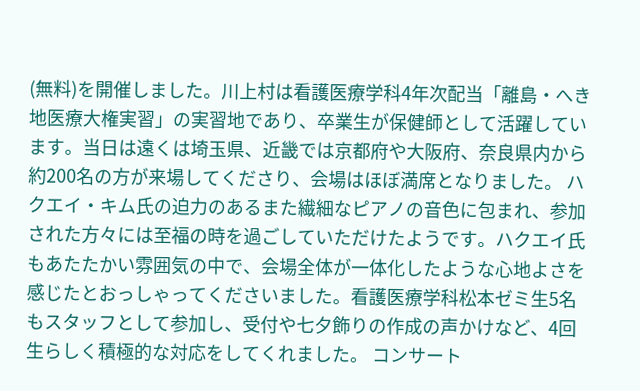(無料)を開催しました。川上村は看護医療学科4年次配当「離島・へき地医療大権実習」の実習地であり、卒業生が保健師として活躍しています。当日は遠くは埼玉県、近畿では京都府や大阪府、奈良県内から約200名の方が来場してくださり、会場はほぼ満席となりました。 ハクエイ・キム氏の迫力のあるまた繊細なピアノの音色に包まれ、参加された方々には至福の時を過ごしていただけたようです。ハクエイ氏もあたたかい雰囲気の中で、会場全体が一体化したような心地よさを感じたとおっしゃってくださいました。看護医療学科松本ゼミ生5名もスタッフとして参加し、受付や七夕飾りの作成の声かけなど、4回生らしく積極的な対応をしてくれました。 コンサート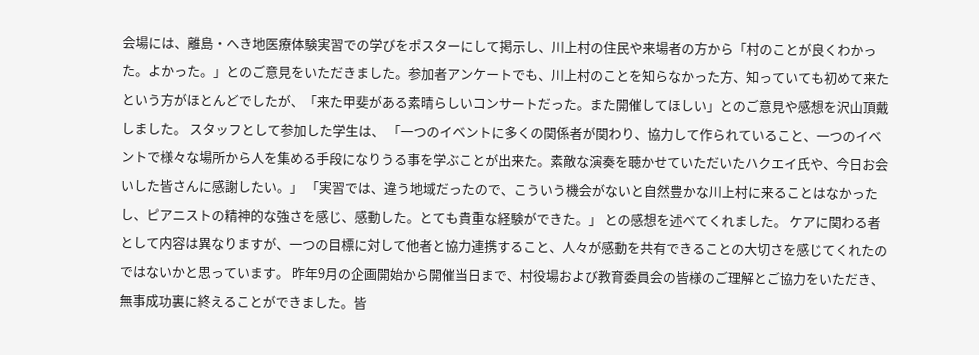会場には、離島・へき地医療体験実習での学びをポスターにして掲示し、川上村の住民や来場者の方から「村のことが良くわかった。よかった。」とのご意見をいただきました。参加者アンケートでも、川上村のことを知らなかった方、知っていても初めて来たという方がほとんどでしたが、「来た甲斐がある素晴らしいコンサートだった。また開催してほしい」とのご意見や感想を沢山頂戴しました。 スタッフとして参加した学生は、 「一つのイベントに多くの関係者が関わり、協力して作られていること、一つのイベントで様々な場所から人を集める手段になりうる事を学ぶことが出来た。素敵な演奏を聴かせていただいたハクエイ氏や、今日お会いした皆さんに感謝したい。」 「実習では、違う地域だったので、こういう機会がないと自然豊かな川上村に来ることはなかったし、ピアニストの精神的な強さを感じ、感動した。とても貴重な経験ができた。」 との感想を述べてくれました。 ケアに関わる者として内容は異なりますが、一つの目標に対して他者と協力連携すること、人々が感動を共有できることの大切さを感じてくれたのではないかと思っています。 昨年9月の企画開始から開催当日まで、村役場および教育委員会の皆様のご理解とご協力をいただき、無事成功裏に終えることができました。皆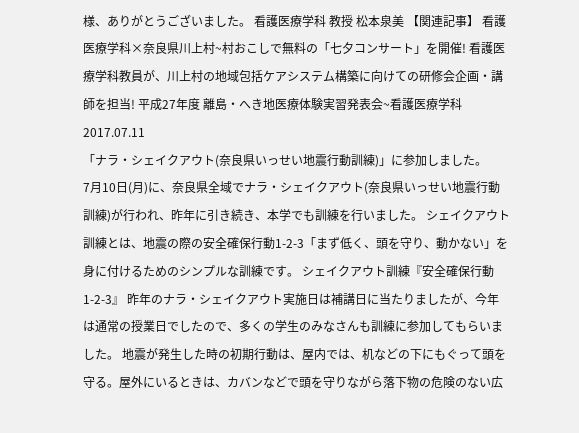様、ありがとうございました。 看護医療学科 教授 松本泉美 【関連記事】 看護医療学科×奈良県川上村~村おこしで無料の「七夕コンサート」を開催! 看護医療学科教員が、川上村の地域包括ケアシステム構築に向けての研修会企画・講師を担当! 平成27年度 離島・へき地医療体験実習発表会~看護医療学科
2017.07.11
「ナラ・シェイクアウト(奈良県いっせい地震行動訓練)」に参加しました。
7月10日(月)に、奈良県全域でナラ・シェイクアウト(奈良県いっせい地震行動訓練)が行われ、昨年に引き続き、本学でも訓練を行いました。 シェイクアウト訓練とは、地震の際の安全確保行動1-2-3「まず低く、頭を守り、動かない」を身に付けるためのシンプルな訓練です。 シェイクアウト訓練『安全確保行動1-2-3』 昨年のナラ・シェイクアウト実施日は補講日に当たりましたが、今年は通常の授業日でしたので、多くの学生のみなさんも訓練に参加してもらいました。 地震が発生した時の初期行動は、屋内では、机などの下にもぐって頭を守る。屋外にいるときは、カバンなどで頭を守りながら落下物の危険のない広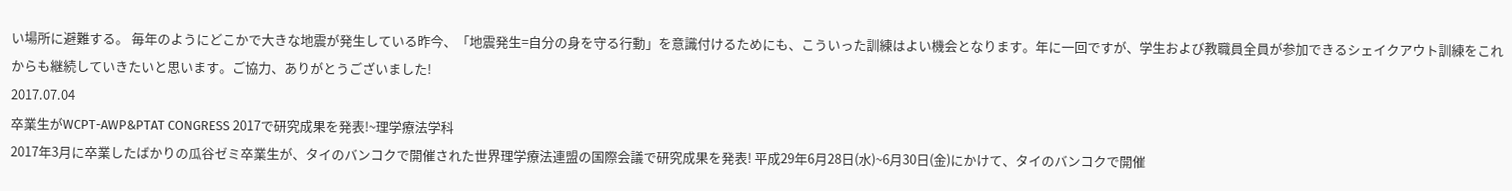い場所に避難する。 毎年のようにどこかで大きな地震が発生している昨今、「地震発生=自分の身を守る行動」を意識付けるためにも、こういった訓練はよい機会となります。年に一回ですが、学生および教職員全員が参加できるシェイクアウト訓練をこれからも継続していきたいと思います。ご協力、ありがとうございました!
2017.07.04
卒業生がWCPT-AWP&PTAT CONGRESS 2017で研究成果を発表!~理学療法学科
2017年3月に卒業したばかりの瓜谷ゼミ卒業生が、タイのバンコクで開催された世界理学療法連盟の国際会議で研究成果を発表! 平成29年6月28日(水)~6月30日(金)にかけて、タイのバンコクで開催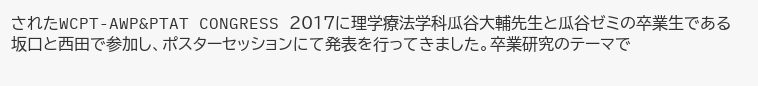されたWCPT-AWP&PTAT CONGRESS 2017に理学療法学科瓜谷大輔先生と瓜谷ゼミの卒業生である坂口と西田で参加し、ポスターセッションにて発表を行ってきました。卒業研究のテーマで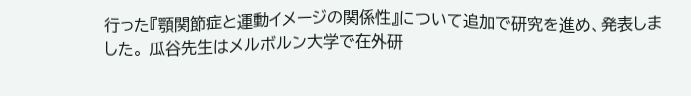行った『顎関節症と運動イメージの関係性』について追加で研究を進め、発表しました。 瓜谷先生はメルボルン大学で在外研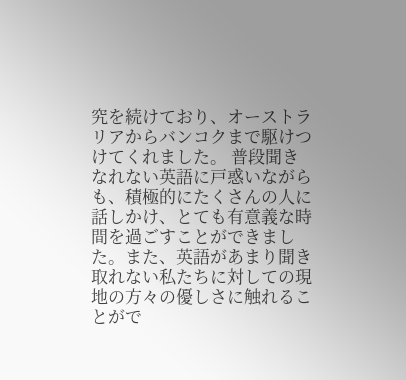究を続けており、オーストラリアからバンコクまで駆けつけてくれました。 普段聞きなれない英語に戸惑いながらも、積極的にたくさんの人に話しかけ、とても有意義な時間を過ごすことができました。また、英語があまり聞き取れない私たちに対しての現地の方々の優しさに触れることがで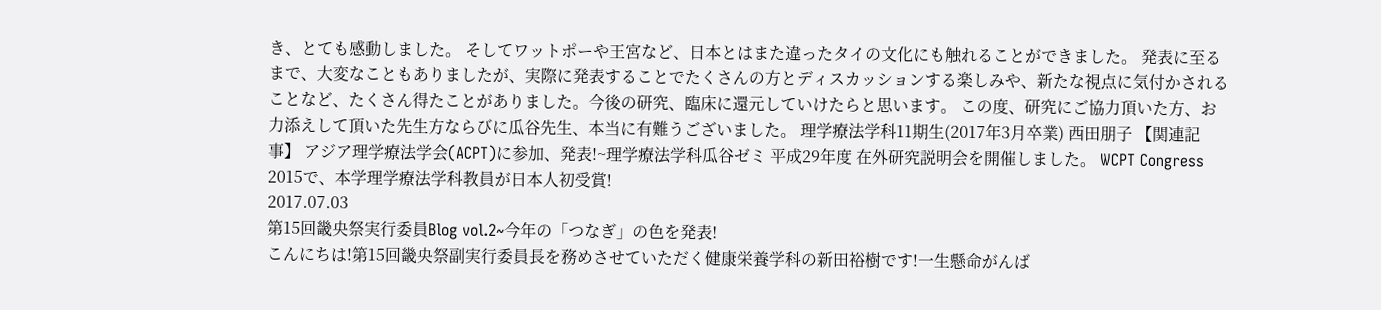き、とても感動しました。 そしてワットポーや王宮など、日本とはまた違ったタイの文化にも触れることができました。 発表に至るまで、大変なこともありましたが、実際に発表することでたくさんの方とディスカッションする楽しみや、新たな視点に気付かされることなど、たくさん得たことがありました。今後の研究、臨床に還元していけたらと思います。 この度、研究にご協力頂いた方、お力添えして頂いた先生方ならびに瓜谷先生、本当に有難うございました。 理学療法学科11期生(2017年3月卒業) 西田朋子 【関連記事】 アジア理学療法学会(ACPT)に参加、発表!~理学療法学科瓜谷ゼミ 平成29年度 在外研究説明会を開催しました。 WCPT Congress 2015で、本学理学療法学科教員が日本人初受賞!
2017.07.03
第15回畿央祭実行委員Blog vol.2~今年の「つなぎ」の色を発表!
こんにちは!第15回畿央祭副実行委員長を務めさせていただく健康栄養学科の新田裕樹です!一生懸命がんば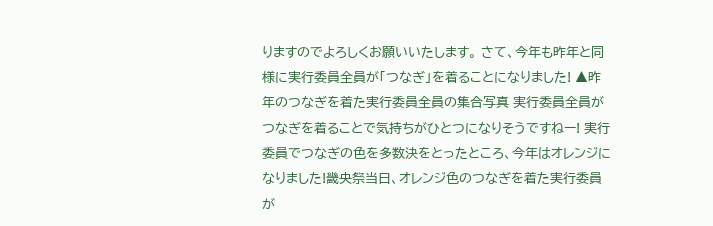りますのでよろしくお願いいたします。 さて、今年も昨年と同様に実行委員全員が「つなぎ」を着ることになりました! ▲昨年のつなぎを着た実行委員全員の集合写真 実行委員全員がつなぎを着ることで気持ちがひとつになりそうですねー! 実行委員でつなぎの色を多数決をとったところ、今年はオレンジになりました!畿央祭当日、オレンジ色のつなぎを着た実行委員が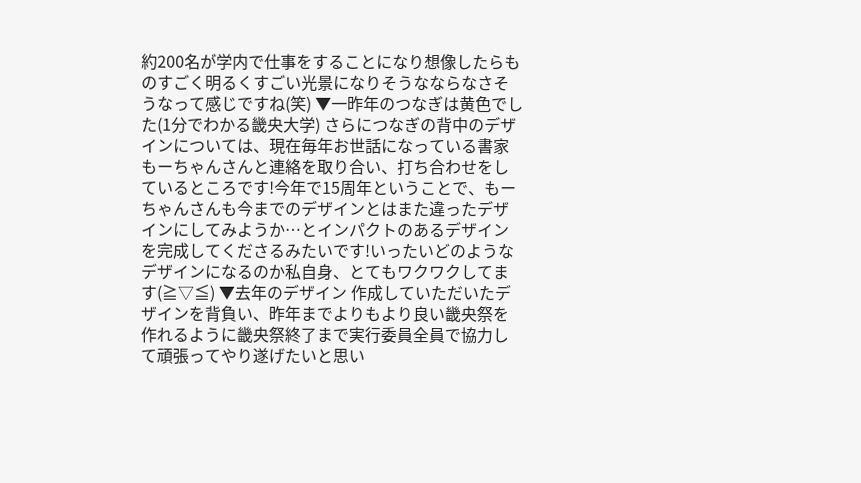約200名が学内で仕事をすることになり想像したらものすごく明るくすごい光景になりそうなならなさそうなって感じですね(笑) ▼一昨年のつなぎは黄色でした(1分でわかる畿央大学) さらにつなぎの背中のデザインについては、現在毎年お世話になっている書家もーちゃんさんと連絡を取り合い、打ち合わせをしているところです!今年で15周年ということで、もーちゃんさんも今までのデザインとはまた違ったデザインにしてみようか…とインパクトのあるデザインを完成してくださるみたいです!いったいどのようなデザインになるのか私自身、とてもワクワクしてます(≧▽≦) ▼去年のデザイン 作成していただいたデザインを背負い、昨年までよりもより良い畿央祭を作れるように畿央祭終了まで実行委員全員で協力して頑張ってやり遂げたいと思い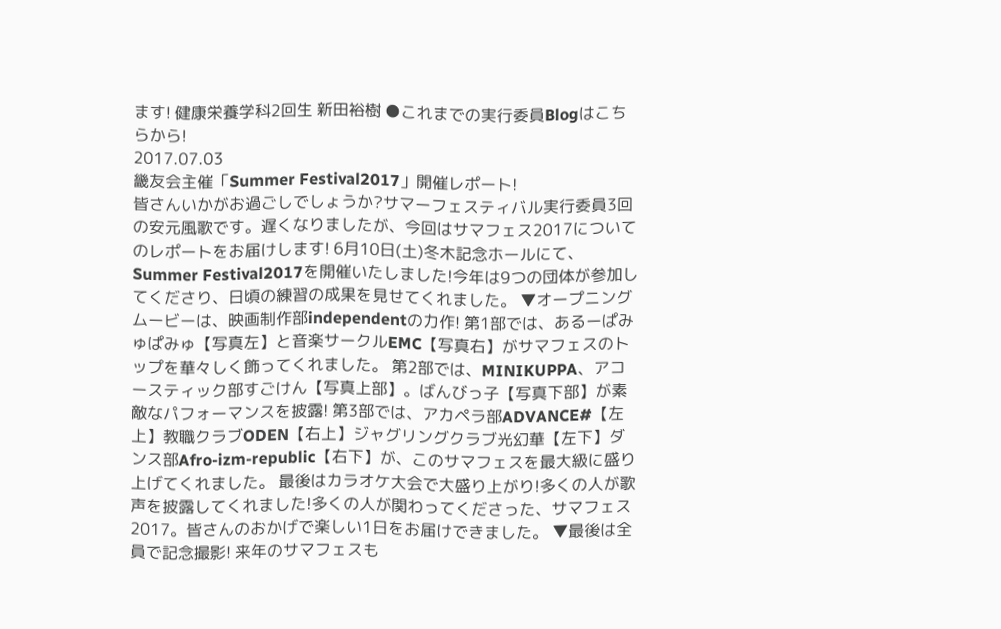ます! 健康栄養学科2回生 新田裕樹 ●これまでの実行委員Blogはこちらから!
2017.07.03
畿友会主催「Summer Festival2017」開催レポート!
皆さんいかがお過ごしでしょうか?サマーフェスティバル実行委員3回の安元風歌です。遅くなりましたが、今回はサマフェス2017についてのレポートをお届けします! 6月10日(土)冬木記念ホールにて、Summer Festival2017を開催いたしました!今年は9つの団体が参加してくださり、日頃の練習の成果を見せてくれました。 ▼オープニングムービーは、映画制作部independentの力作! 第1部では、あるーぱみゅぱみゅ【写真左】と音楽サークルEMC【写真右】がサマフェスのトップを華々しく飾ってくれました。 第2部では、MINIKUPPA、アコースティック部すごけん【写真上部】。ばんびっ子【写真下部】が素敵なパフォーマンスを披露! 第3部では、アカペラ部ADVANCE#【左上】教職クラブODEN【右上】ジャグリングクラブ光幻華【左下】ダンス部Afro-izm-republic【右下】が、このサマフェスを最大級に盛り上げてくれました。 最後はカラオケ大会で大盛り上がり!多くの人が歌声を披露してくれました!多くの人が関わってくださった、サマフェス2017。皆さんのおかげで楽しい1日をお届けできました。 ▼最後は全員で記念撮影! 来年のサマフェスも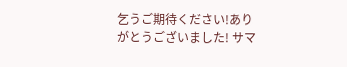乞うご期待ください!ありがとうございました! サマ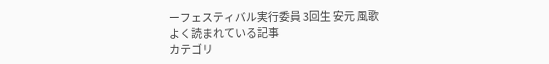ーフェスティバル実行委員 3回生 安元 風歌
よく読まれている記事
カテゴリ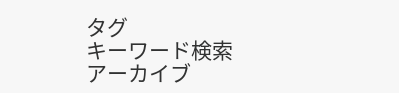タグ
キーワード検索
アーカイブ